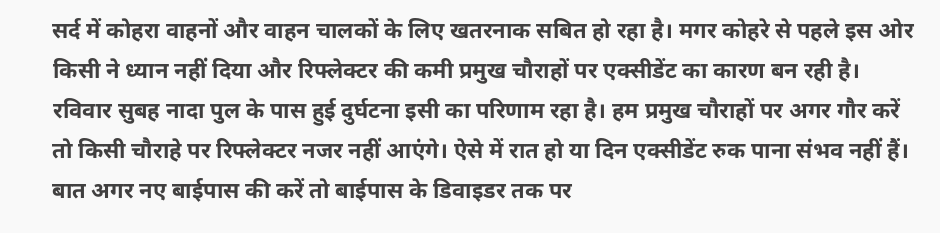सर्द में कोहरा वाहनों और वाहन चालकों के लिए खतरनाक सबित हो रहा है। मगर कोहरे से पहले इस ओर किसी ने ध्यान नहीं दिया और रिफ्लेक्टर की कमी प्रमुख चौराहों पर एक्सीडेंट का कारण बन रही है।
रविवार सुबह नादा पुल के पास हुई दुर्घटना इसी का परिणाम रहा है। हम प्रमुख चौराहों पर अगर गौर करें तो किसी चौराहे पर रिफ्लेक्टर नजर नहीं आएंगे। ऐसे में रात हो या दिन एक्सीडेंट रुक पाना संभव नहीं हैं।
बात अगर नए बाईपास की करें तो बाईपास के डिवाइडर तक पर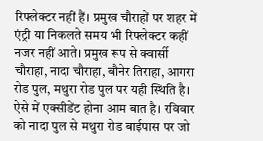रिफ्लेक्टर नहीं हैं। प्रमुख चौराहों पर शहर में एंट्री या निकलते समय भी रिफ्लेक्टर कहीं नजर नहीं आते। प्रमुख रूप से क्वार्सी चौराहा, नादा चौराहा, बौनेर तिराहा, आगरा रोड पुल, मथुरा रोड पुल पर यही स्थिति है।
ऐसे में एक्सीडेंट होना आम बात है। रविवार को नादा पुल से मथुरा रोड बाईपास पर जो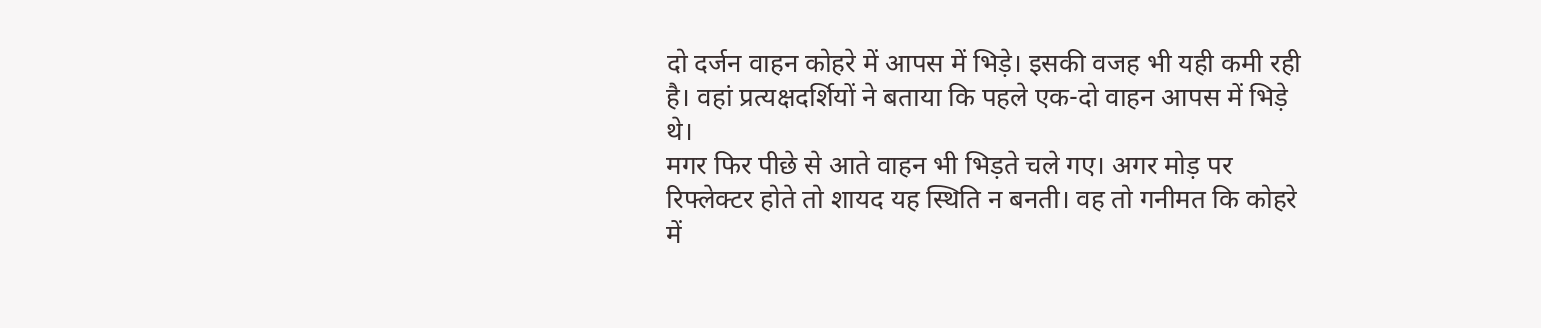दो दर्जन वाहन कोहरे में आपस में भिड़े। इसकी वजह भी यही कमी रही है। वहां प्रत्यक्षदर्शियों ने बताया कि पहले एक-दो वाहन आपस में भिड़े थे।
मगर फिर पीछे से आते वाहन भी भिड़ते चले गए। अगर मोड़ पर रिफ्लेक्टर होते तो शायद यह स्थिति न बनती। वह तो गनीमत कि कोहरे में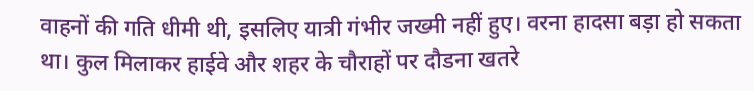वाहनों की गति धीमी थी, इसलिए यात्री गंभीर जख्मी नहीं हुए। वरना हादसा बड़ा हो सकता था। कुल मिलाकर हाईवे और शहर के चौराहों पर दौडना खतरे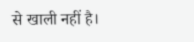से खाली नहीं है।